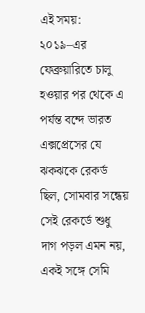এই সময়: ২০১৯–এর ফেব্রুয়ারিতে চালু হওয়ার পর থেকে এ পর্যন্ত বন্দে ভারত এক্সপ্রেসের যে ঝকঝকে রেকর্ড ছিল, সোমবার সন্ধেয় সেই রেকর্ডে শুধু দাগ পড়ল এমন নয়, একই সঙ্গে সেমি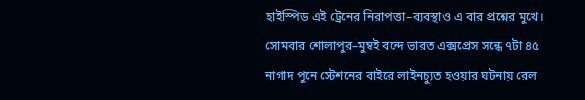হাইস্পিড এই ট্রেনের নিরাপত্তা–ব্যবস্থাও এ বার প্রশ্নের মুখে। সোমবার শোলাপুর–মুম্বই বন্দে ভারত এক্সপ্রেস সন্ধে ৭টা ৪৫ নাগাদ পুনে স্টেশনের বাইরে লাইনচ্যুত হওয়ার ঘটনায় রেল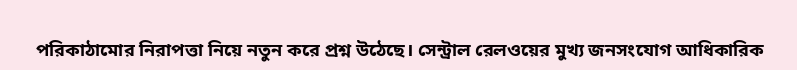পরিকাঠামোর নিরাপত্তা নিয়ে নতুন করে প্রশ্ন উঠেছে। সেন্ট্রাল রেলওয়ের মুখ্য জনসংযোগ আধিকারিক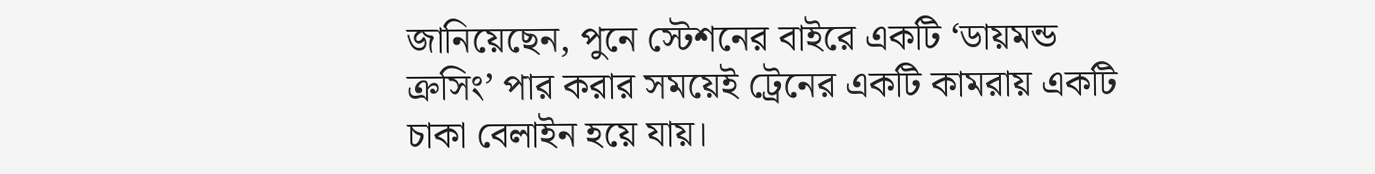জানিয়েছেন, পুনে স্টেশনের বাইরে একটি ‘ডায়মন্ড ক্রসিং’ পার করার সময়েই ট্রেনের একটি কামরায় একটি চাকা বেলাইন হয়ে যায়।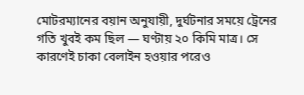মোটরম্যানের বয়ান অনুযায়ী, দুর্ঘটনার সময়ে ট্রেনের গতি খুবই কম ছিল — ঘণ্টায় ২০ কিমি মাত্র। সে কারণেই চাকা বেলাইন হওয়ার পরেও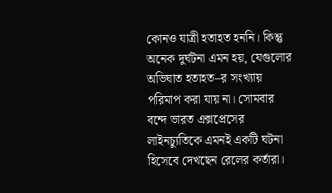কোনও যাত্রী হতাহত হননি। কিন্তু অনেক দুর্ঘটনা এমন হয়, যেগুলোর অভিঘাত হতাহত–র সংখ্যায় পরিমাপ করা যায় না। সোমবার বন্দে ভারত এক্সপ্রেসের লাইনচ্যুতিকে এমনই একটি ঘটনা হিসেবে দেখছেন রেলের কর্তারা।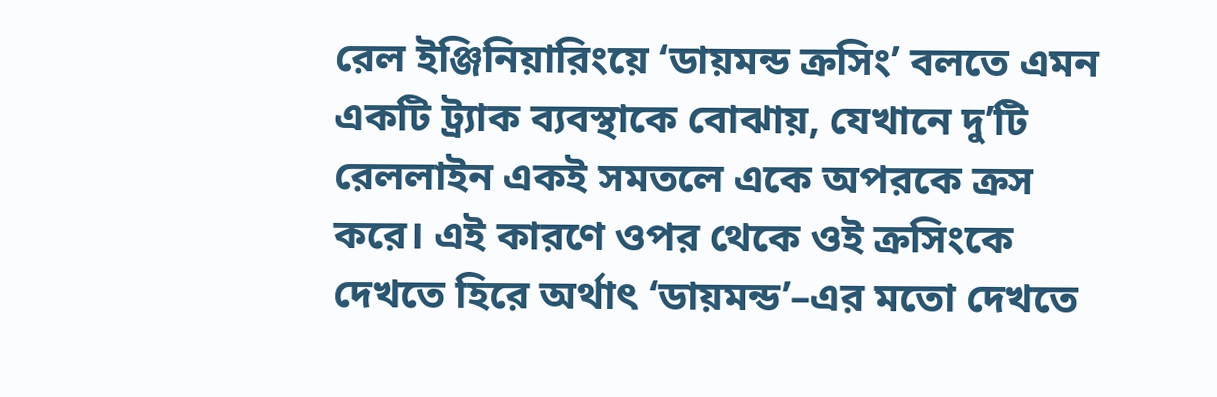রেল ইঞ্জিনিয়ারিংয়ে ‘ডায়মন্ড ক্রসিং’ বলতে এমন একটি ট্র্যাক ব্যবস্থাকে বোঝায়, যেখানে দু’টি রেললাইন একই সমতলে একে অপরকে ক্রস করে। এই কারণে ওপর থেকে ওই ক্রসিংকে দেখতে হিরে অর্থাৎ ‘ডায়মন্ড’–এর মতো দেখতে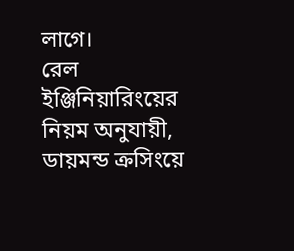লাগে।
রেল ইঞ্জিনিয়ারিংয়ের নিয়ম অনুযায়ী, ডায়মন্ড ক্রসিংয়ে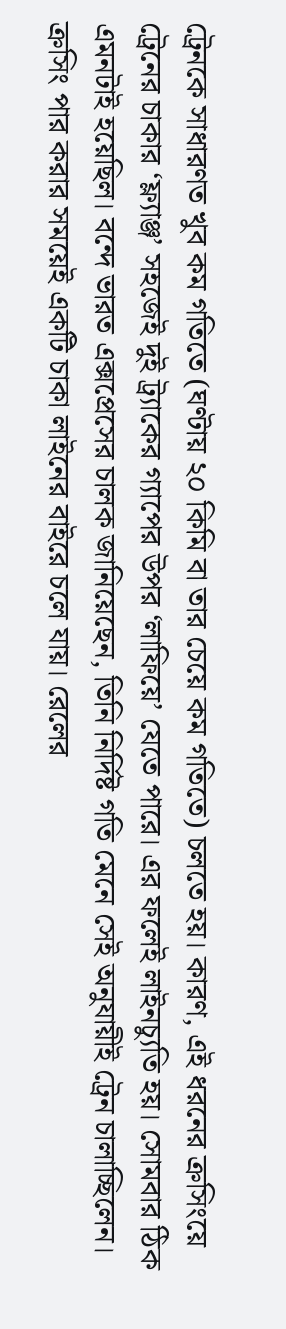ট্রেনকে সাধারণত খুব কম গতিতে (ঘণ্টায় ২০ কিমি বা তার চেয়ে কম গতিতে) চলতে হয়। কারণ, এই ধরনের ক্রসিংয়ে ট্রেনের চাকার ‘ফ্ল্যাঞ্জ’ সহজেই দুই ট্র্যাকের গ্যাপের উপর ‘লাফিয়ে’ যেতে পারে। এর ফলেই লাইনচ্যুতি হয়। সোমবার ঠিক এমনটাই হয়েছিল। বন্দে ভারত এক্সপ্রেসের চালক জানিয়েছেন, তিনি নির্দিষ্ট গতি মেনে সেই অনুযায়ীই ট্রেন চালাচ্ছিলেন। ক্রসিং পার করার সময়েই একটি চাকা লাইনের বাইরে চলে যায়। রেলের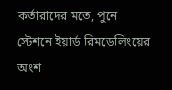কর্তারাদের মতে, পুনে স্টেশনে ইয়ার্ড রিমডেলিংয়ের অংশ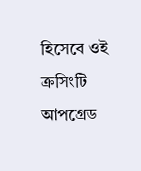হিসেবে ওই ক্রসিংটি আপগ্রেড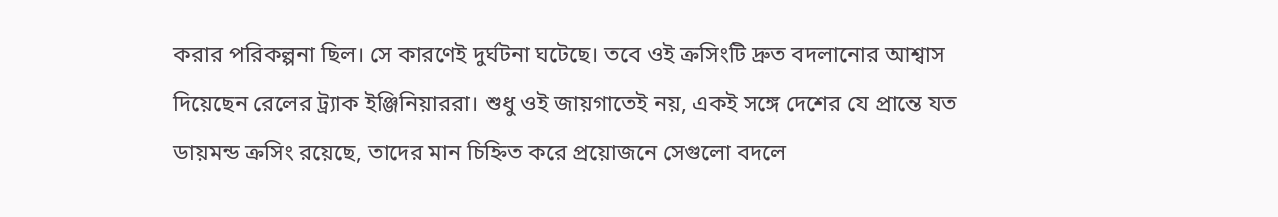করার পরিকল্পনা ছিল। সে কারণেই দুর্ঘটনা ঘটেছে। তবে ওই ক্রসিংটি দ্রুত বদলানোর আশ্বাস দিয়েছেন রেলের ট্র্যাক ইঞ্জিনিয়াররা। শুধু ওই জায়গাতেই নয়, একই সঙ্গে দেশের যে প্রান্তে যত ডায়মন্ড ক্রসিং রয়েছে, তাদের মান চিহ্নিত করে প্রয়োজনে সেগুলো বদলে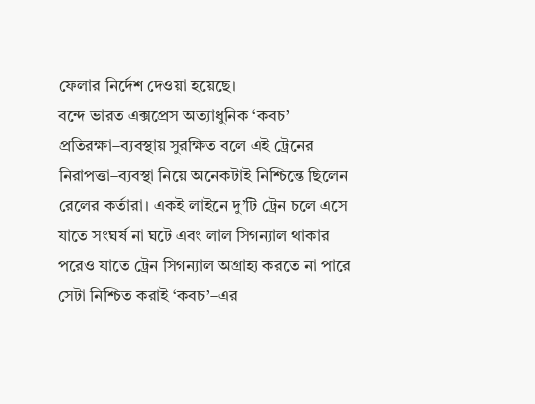ফেলার নির্দেশ দেওয়া হয়েছে।
বন্দে ভারত এক্সপ্রেস অত্যাধুনিক ‘কবচ’ প্রতিরক্ষা–ব্যবস্থায় সুরক্ষিত বলে এই ট্রেনের নিরাপত্তা–ব্যবস্থা নিয়ে অনেকটাই নিশ্চিন্তে ছিলেন রেলের কর্তারা। একই লাইনে দু’টি ট্রেন চলে এসে যাতে সংঘর্ষ না ঘটে এবং লাল সিগন্যাল থাকার পরেও যাতে ট্রেন সিগন্যাল অগ্রাহ্য করতে না পারে সেটা নিশ্চিত করাই ‘কবচ’–এর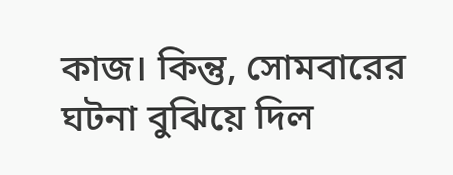কাজ। কিন্তু, সোমবারের ঘটনা বুঝিয়ে দিল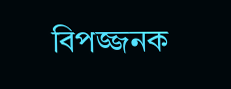বিপজ্জনক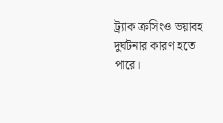ট্র্যাক ক্রসিংও ভয়াবহ দুর্ঘটনার কারণ হতে পারে।